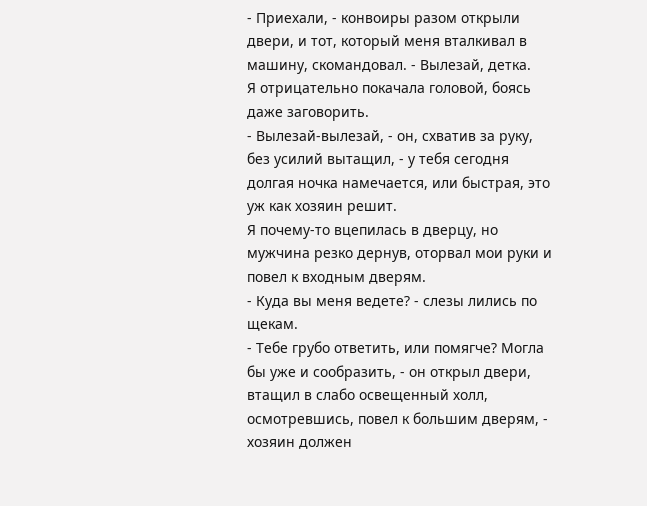- Приехали, - конвоиры разом открыли двери, и тот, который меня вталкивал в машину, скомандовал. - Вылезай, детка.
Я отрицательно покачала головой, боясь даже заговорить.
- Вылезай-вылезай, - он, схватив за руку, без усилий вытащил, - у тебя сегодня долгая ночка намечается, или быстрая, это уж как хозяин решит.
Я почему-то вцепилась в дверцу, но мужчина резко дернув, оторвал мои руки и повел к входным дверям.
- Куда вы меня ведете? - слезы лились по щекам.
- Тебе грубо ответить, или помягче? Могла бы уже и сообразить, - он открыл двери, втащил в слабо освещенный холл, осмотревшись, повел к большим дверям, - хозяин должен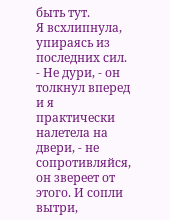быть тут.
Я всхлипнула, упираясь из последних сил.
- Не дури, - он толкнул вперед и я практически налетела на двери, - не сопротивляйся, он звереет от этого. И сопли вытри,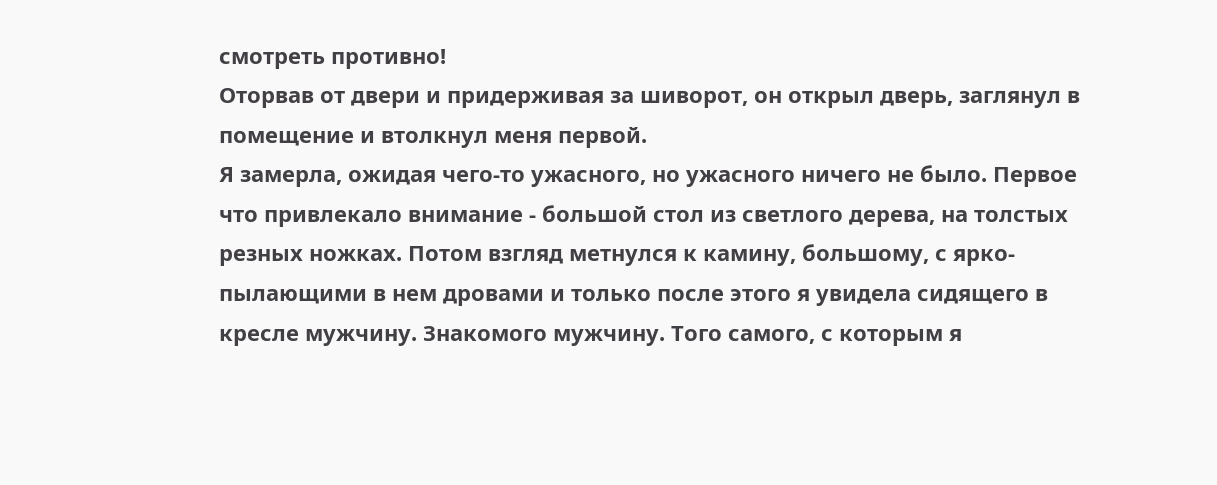смотреть противно!
Оторвав от двери и придерживая за шиворот, он открыл дверь, заглянул в помещение и втолкнул меня первой.
Я замерла, ожидая чего-то ужасного, но ужасного ничего не было. Первое что привлекало внимание - большой стол из светлого дерева, на толстых резных ножках. Потом взгляд метнулся к камину, большому, с ярко-пылающими в нем дровами и только после этого я увидела сидящего в кресле мужчину. Знакомого мужчину. Того самого, с которым я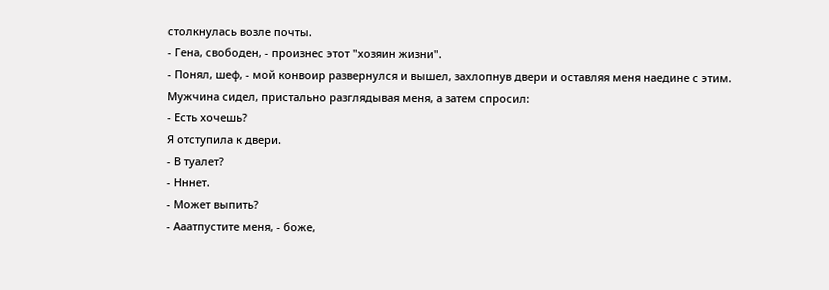столкнулась возле почты.
- Гена, свободен, - произнес этот "хозяин жизни".
- Понял, шеф, - мой конвоир развернулся и вышел, захлопнув двери и оставляя меня наедине с этим.
Мужчина сидел, пристально разглядывая меня, а затем спросил:
- Есть хочешь?
Я отступила к двери.
- В туалет?
- Нннет.
- Может выпить?
- Ааатпустите меня, - боже,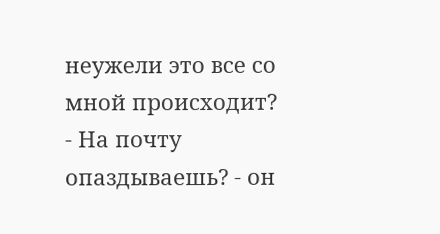неужели это все со мной происходит?
- На почту опаздываешь? - он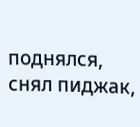поднялся, снял пиджак,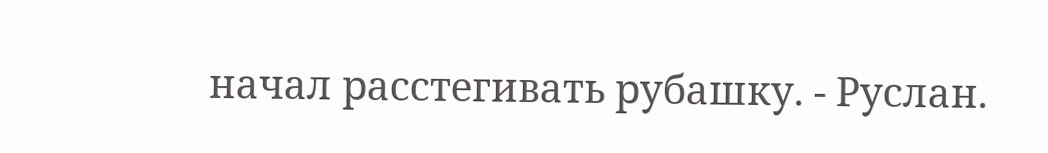начал расстегивать рубашку. - Руслан.